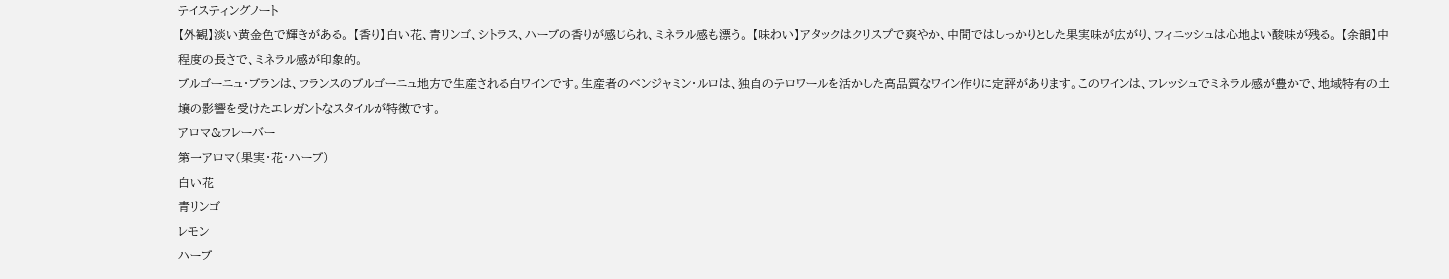テイスティングノート
【外観】淡い黄金色で輝きがある。 【香り】白い花、青リンゴ、シトラス、ハーブの香りが感じられ、ミネラル感も漂う。 【味わい】アタックはクリスプで爽やか、中間ではしっかりとした果実味が広がり、フィニッシュは心地よい酸味が残る。 【余韻】中程度の長さで、ミネラル感が印象的。
ブルゴーニュ・ブランは、フランスのブルゴーニュ地方で生産される白ワインです。生産者のベンジャミン・ルロは、独自のテロワールを活かした高品質なワイン作りに定評があります。このワインは、フレッシュでミネラル感が豊かで、地域特有の土壌の影響を受けたエレガントなスタイルが特徴です。
アロマ&フレーバー
第一アロマ(果実・花・ハーブ)
白い花
青リンゴ
レモン
ハーブ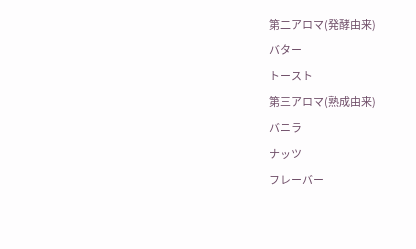第二アロマ(発酵由来)
バター
トースト
第三アロマ(熟成由来)
バニラ
ナッツ
フレーバー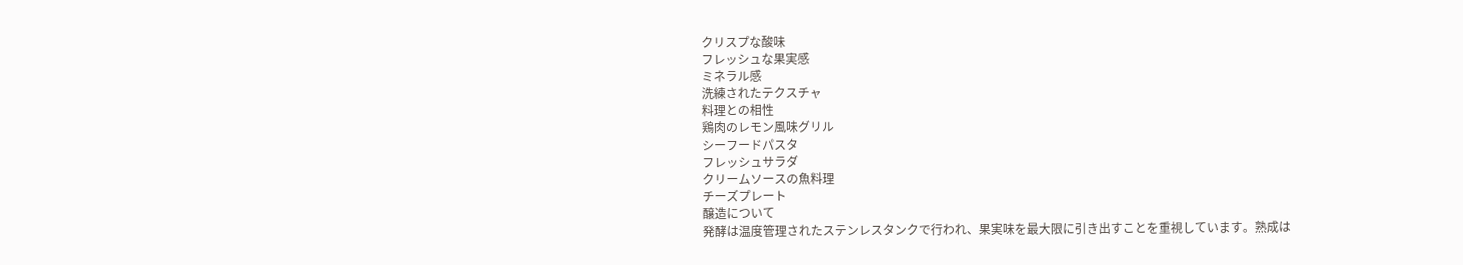クリスプな酸味
フレッシュな果実感
ミネラル感
洗練されたテクスチャ
料理との相性
鶏肉のレモン風味グリル
シーフードパスタ
フレッシュサラダ
クリームソースの魚料理
チーズプレート
醸造について
発酵は温度管理されたステンレスタンクで行われ、果実味を最大限に引き出すことを重視しています。熟成は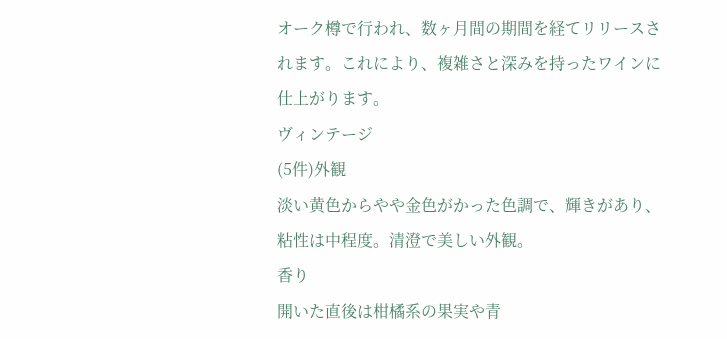オーク樽で行われ、数ヶ月間の期間を経てリリースされます。これにより、複雑さと深みを持ったワインに仕上がります。
ヴィンテージ
(5件)外観
淡い黄色からやや金色がかった色調で、輝きがあり、粘性は中程度。清澄で美しい外観。
香り
開いた直後は柑橘系の果実や青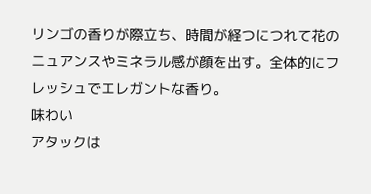リンゴの香りが際立ち、時間が経つにつれて花のニュアンスやミネラル感が顔を出す。全体的にフレッシュでエレガントな香り。
味わい
アタックは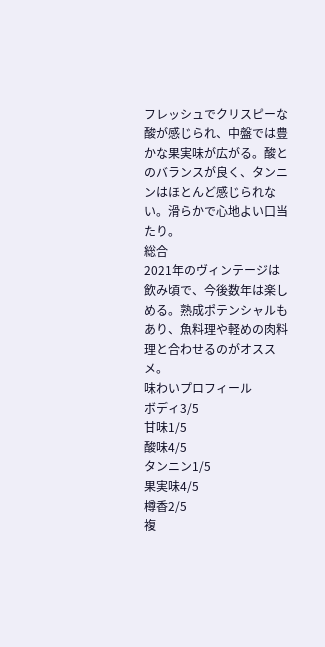フレッシュでクリスピーな酸が感じられ、中盤では豊かな果実味が広がる。酸とのバランスが良く、タンニンはほとんど感じられない。滑らかで心地よい口当たり。
総合
2021年のヴィンテージは飲み頃で、今後数年は楽しめる。熟成ポテンシャルもあり、魚料理や軽めの肉料理と合わせるのがオススメ。
味わいプロフィール
ボディ3/5
甘味1/5
酸味4/5
タンニン1/5
果実味4/5
樽香2/5
複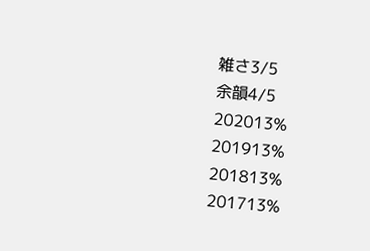雑さ3/5
余韻4/5
202013%
201913%
201813%
201713%